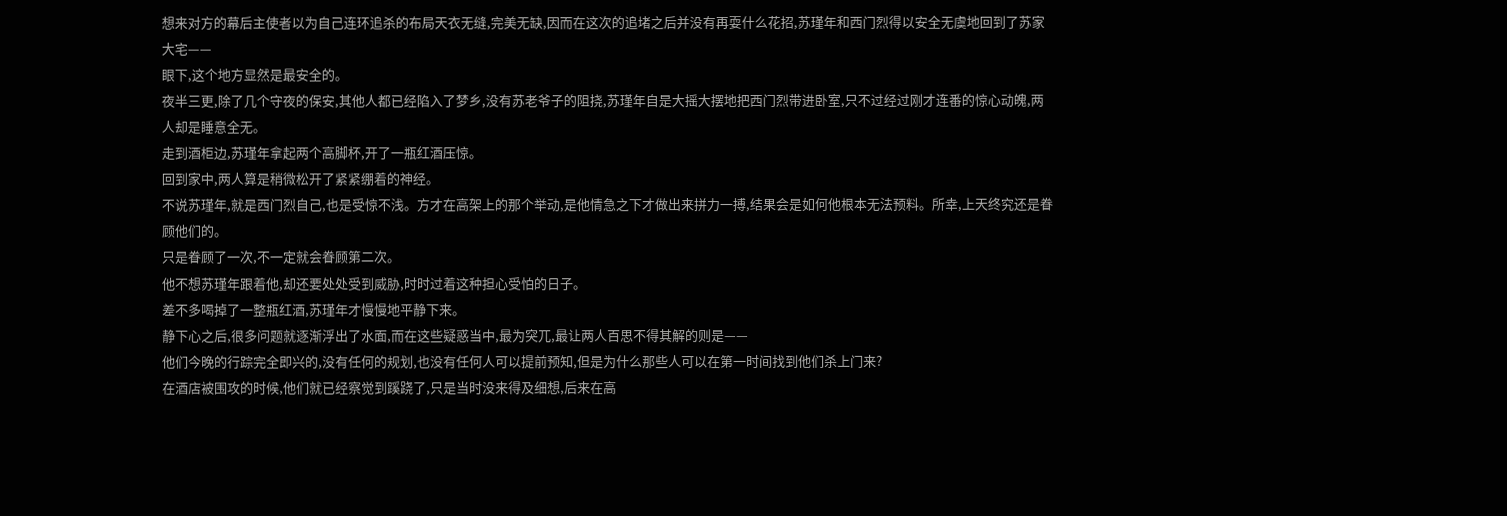想来对方的幕后主使者以为自己连环追杀的布局天衣无缝,完美无缺,因而在这次的追堵之后并没有再耍什么花招,苏瑾年和西门烈得以安全无虞地回到了苏家大宅——
眼下,这个地方显然是最安全的。
夜半三更,除了几个守夜的保安,其他人都已经陷入了梦乡,没有苏老爷子的阻挠,苏瑾年自是大摇大摆地把西门烈带进卧室,只不过经过刚才连番的惊心动魄,两人却是睡意全无。
走到酒柜边,苏瑾年拿起两个高脚杯,开了一瓶红酒压惊。
回到家中,两人算是稍微松开了紧紧绷着的神经。
不说苏瑾年,就是西门烈自己,也是受惊不浅。方才在高架上的那个举动,是他情急之下才做出来拼力一搏,结果会是如何他根本无法预料。所幸,上天终究还是眷顾他们的。
只是眷顾了一次,不一定就会眷顾第二次。
他不想苏瑾年跟着他,却还要处处受到威胁,时时过着这种担心受怕的日子。
差不多喝掉了一整瓶红酒,苏瑾年才慢慢地平静下来。
静下心之后,很多问题就逐渐浮出了水面,而在这些疑惑当中,最为突兀,最让两人百思不得其解的则是——
他们今晚的行踪完全即兴的,没有任何的规划,也没有任何人可以提前预知,但是为什么那些人可以在第一时间找到他们杀上门来?
在酒店被围攻的时候,他们就已经察觉到蹊跷了,只是当时没来得及细想,后来在高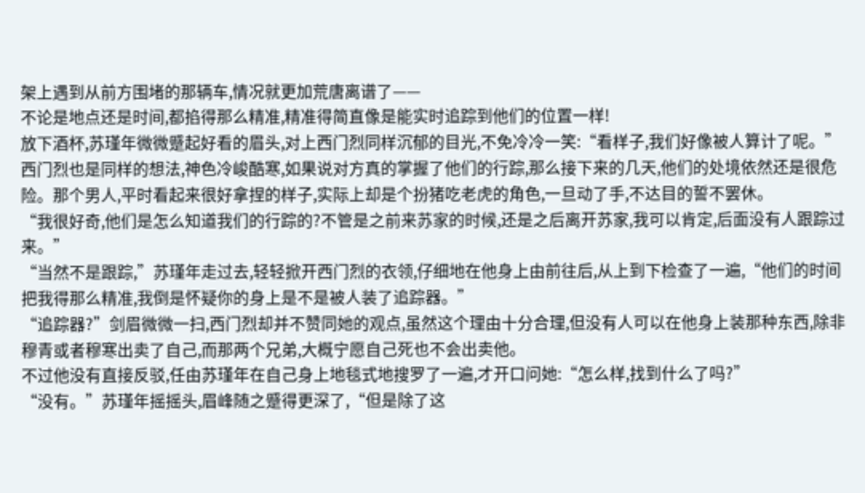架上遇到从前方围堵的那辆车,情况就更加荒唐离谱了——
不论是地点还是时间,都掐得那么精准,精准得简直像是能实时追踪到他们的位置一样!
放下酒杯,苏瑾年微微蹙起好看的眉头,对上西门烈同样沉郁的目光,不免冷冷一笑:“看样子,我们好像被人算计了呢。”
西门烈也是同样的想法,神色冷峻酷寒,如果说对方真的掌握了他们的行踪,那么接下来的几天,他们的处境依然还是很危险。那个男人,平时看起来很好拿捏的样子,实际上却是个扮猪吃老虎的角色,一旦动了手,不达目的誓不罢休。
“我很好奇,他们是怎么知道我们的行踪的?不管是之前来苏家的时候,还是之后离开苏家,我可以肯定,后面没有人跟踪过来。”
“当然不是跟踪,”苏瑾年走过去,轻轻掀开西门烈的衣领,仔细地在他身上由前往后,从上到下检查了一遍,“他们的时间把我得那么精准,我倒是怀疑你的身上是不是被人装了追踪器。”
“追踪器?”剑眉微微一扫,西门烈却并不赞同她的观点,虽然这个理由十分合理,但没有人可以在他身上装那种东西,除非穆青或者穆寒出卖了自己,而那两个兄弟,大概宁愿自己死也不会出卖他。
不过他没有直接反驳,任由苏瑾年在自己身上地毯式地搜罗了一遍,才开口问她:“怎么样,找到什么了吗?”
“没有。”苏瑾年摇摇头,眉峰随之蹙得更深了,“但是除了这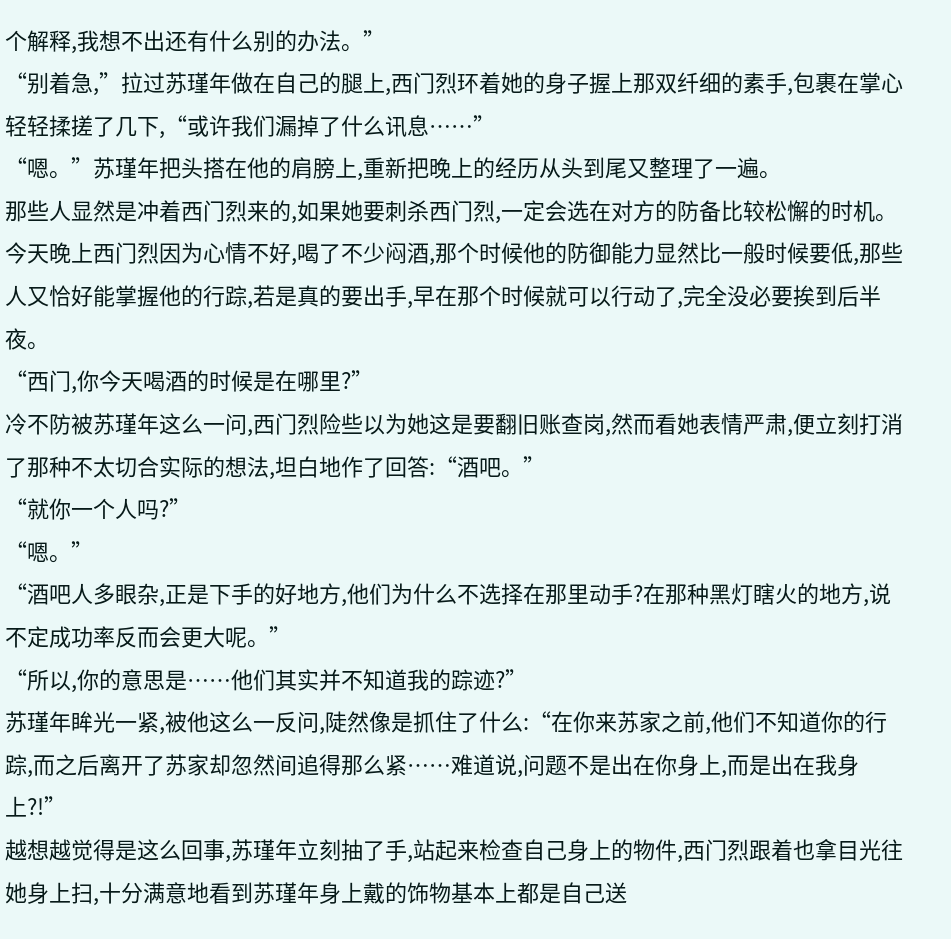个解释,我想不出还有什么别的办法。”
“别着急,”拉过苏瑾年做在自己的腿上,西门烈环着她的身子握上那双纤细的素手,包裹在掌心轻轻揉搓了几下,“或许我们漏掉了什么讯息……”
“嗯。”苏瑾年把头搭在他的肩膀上,重新把晚上的经历从头到尾又整理了一遍。
那些人显然是冲着西门烈来的,如果她要刺杀西门烈,一定会选在对方的防备比较松懈的时机。
今天晚上西门烈因为心情不好,喝了不少闷酒,那个时候他的防御能力显然比一般时候要低,那些人又恰好能掌握他的行踪,若是真的要出手,早在那个时候就可以行动了,完全没必要挨到后半夜。
“西门,你今天喝酒的时候是在哪里?”
冷不防被苏瑾年这么一问,西门烈险些以为她这是要翻旧账查岗,然而看她表情严肃,便立刻打消了那种不太切合实际的想法,坦白地作了回答:“酒吧。”
“就你一个人吗?”
“嗯。”
“酒吧人多眼杂,正是下手的好地方,他们为什么不选择在那里动手?在那种黑灯瞎火的地方,说不定成功率反而会更大呢。”
“所以,你的意思是……他们其实并不知道我的踪迹?”
苏瑾年眸光一紧,被他这么一反问,陡然像是抓住了什么:“在你来苏家之前,他们不知道你的行踪,而之后离开了苏家却忽然间追得那么紧……难道说,问题不是出在你身上,而是出在我身上?!”
越想越觉得是这么回事,苏瑾年立刻抽了手,站起来检查自己身上的物件,西门烈跟着也拿目光往她身上扫,十分满意地看到苏瑾年身上戴的饰物基本上都是自己送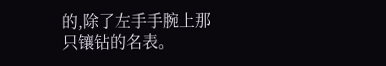的,除了左手手腕上那只镶钻的名表。